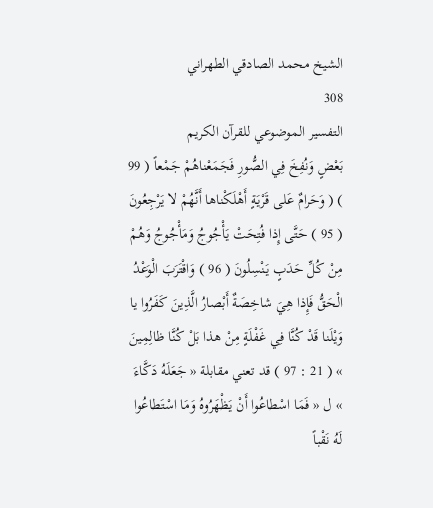الشيخ محمد الصادقي الطهراني
308
التفسير الموضوعي للقرآن الكريم
بَعْضٍ وَنُفِخَ فِي الصُّورِ فَجَمَعْناهُمْ جَمْعاً ( 99 ) ( وَحَرامٌ عَلى قَرْيَةٍ أَهْلَكْناها أَنَّهُمْ لا يَرْجِعُونَ ( 95 ) حَتَّى إِذا فُتِحَتْ يَأْجُوجُ وَمَأْجُوجُ وَهُمْ مِنْ كُلِّ حَدَبٍ يَنْسِلُونَ ( 96 ) وَاقْتَرَبَ الْوَعْدُ الْحَقُّ فَإِذا هِيَ شاخِصَةٌ أَبْصارُ الَّذِينَ كَفَرُوا يا وَيْلَنا قَدْ كُنَّا فِي غَفْلَةٍ مِنْ هذا بَلْ كُنَّا ظالِمِينَ » ( 21 : 97 ) قد تعني مقابلة « جَعَلَهُ دَكَّاءَ » ل « فَمَا اسْطاعُوا أَنْ يَظْهَرُوهُ وَمَا اسْتَطاعُوا لَهُ نَقْباً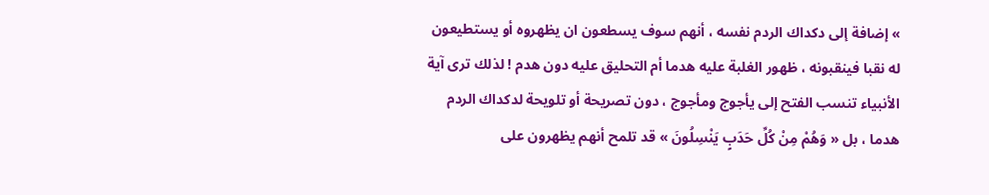» إضافة إلى دكداك الردم نفسه ، أنهم سوف يسطعون ان يظهروه أو يستطيعون له نقبا فينقبونه ، ظهور الغلبة عليه هدما أم التحليق عليه دون هدم ! لذلك ترى آية الأنبياء تنسب الفتح إلى يأجوج ومأجوج ، دون تصريحة أو تلويحة لدكداك الردم هدما ، بل « وَهُمْ مِنْ كُلِّ حَدَبٍ يَنْسِلُونَ » قد تلمح أنهم يظهرون على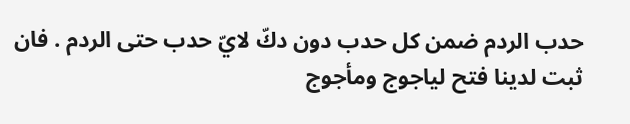حدب الردم ضمن كل حدب دون دكّ لايّ حدب حتى الردم . فان ثبت لدينا فتح لياجوج ومأجوج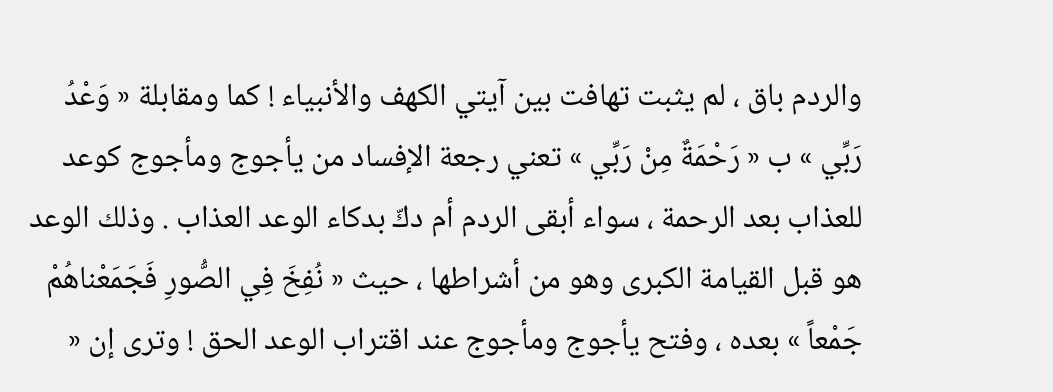والردم باق ، لم يثبت تهافت بين آيتي الكهف والأنبياء ! كما ومقابلة « وَعْدُ رَبِّي » ب « رَحْمَةٌ مِنْ رَبِّي » تعني رجعة الإفساد من يأجوج ومأجوج كوعد للعذاب بعد الرحمة ، سواء أبقى الردم أم دكّ بدكاء الوعد العذاب . وذلك الوعد هو قبل القيامة الكبرى وهو من أشراطها ، حيث « نُفِخَ فِي الصُّورِ فَجَمَعْناهُمْ جَمْعاً » بعده ، وفتح يأجوج ومأجوج عند اقتراب الوعد الحق ! وترى إن «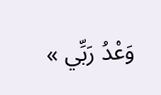وَعْدُ رَبِّي »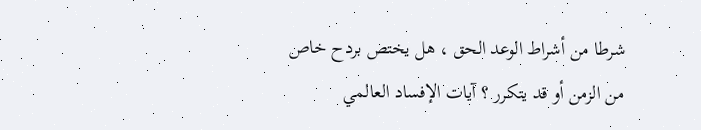شرطا من أشراط الوعد الحق ، هل يختص بردح خاص من الزمن أو قد يتكرر ؟ آيات الإفساد العالمي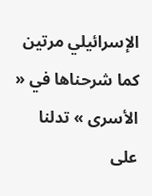الإسرائيلي مرتين كما شرحناها في « الأسرى » تدلنا على